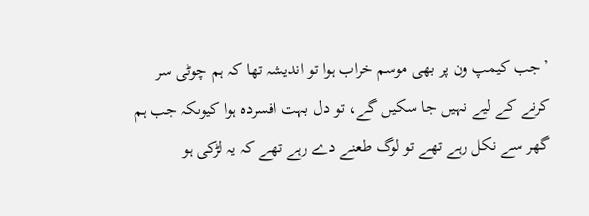’جب کیمپ ون پر بھی موسم خراب ہوا تو اندیشہ تھا کہ ہم چوٹی سر کرنے کے لیے نہیں جا سکیں گے، تو دل بہت افسردہ ہوا کیوںکہ جب ہم گھر سے نکل رہے تھے تو لوگ طعنے دے رہے تھے کہ یہ لڑکی ہو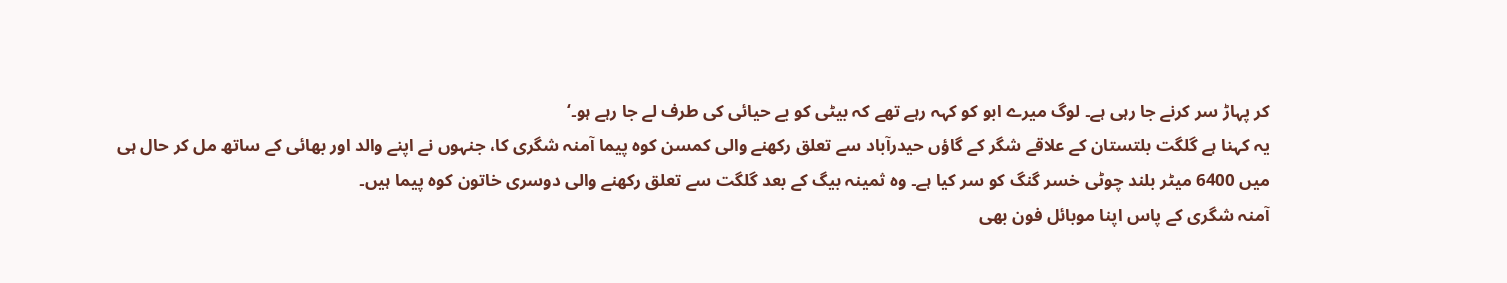کر پہاڑ سر کرنے جا رہی ہے۔ لوگ میرے ابو کو کہہ رہے تھے کہ بیٹی کو بے حیائی کی طرف لے جا رہے ہو۔‘
یہ کہنا ہے گلگت بلتستان کے علاقے شگر کے گاؤں حیدرآباد سے تعلق رکھنے والی کمسن کوہ پیما آمنہ شگری کا، جنہوں نے اپنے والد اور بھائی کے ساتھ مل کر حال ہی میں 6400 میٹر بلند چوٹی خسر گنگ کو سر کیا ہے۔ وہ ثمینہ بیگ کے بعد گلگت سے تعلق رکھنے والی دوسری خاتون کوہ پیما ہیں۔
آمنہ شگری کے پاس اپنا موبائل فون بھی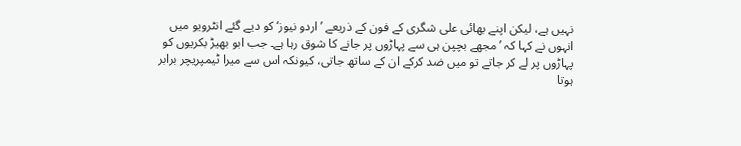نہیں ہے، لیکن اپنے بھائی علی شگری کے فون کے ذریعے ’اردو نیوز‘ کو دیے گئے انٹرویو میں انہوں نے کہا کہ ’مجھے بچپن ہی سے پہاڑوں پر جانے کا شوق رہا ہے۔ جب ابو بھیڑ بکریوں کو پہاڑوں پر لے کر جاتے تو میں ضد کرکے ان کے ساتھ جاتی، کیونکہ اس سے میرا ٹیمپریچر برابر ہوتا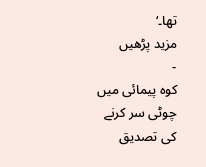تھا۔‘
مزید پڑھیں
-
کوہ پیمائی میں چوٹی سر کرنے کی تصدیق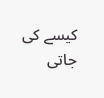کیسے کی جاتی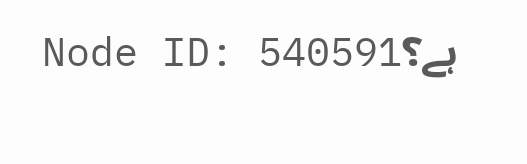ہے؟Node ID: 540591